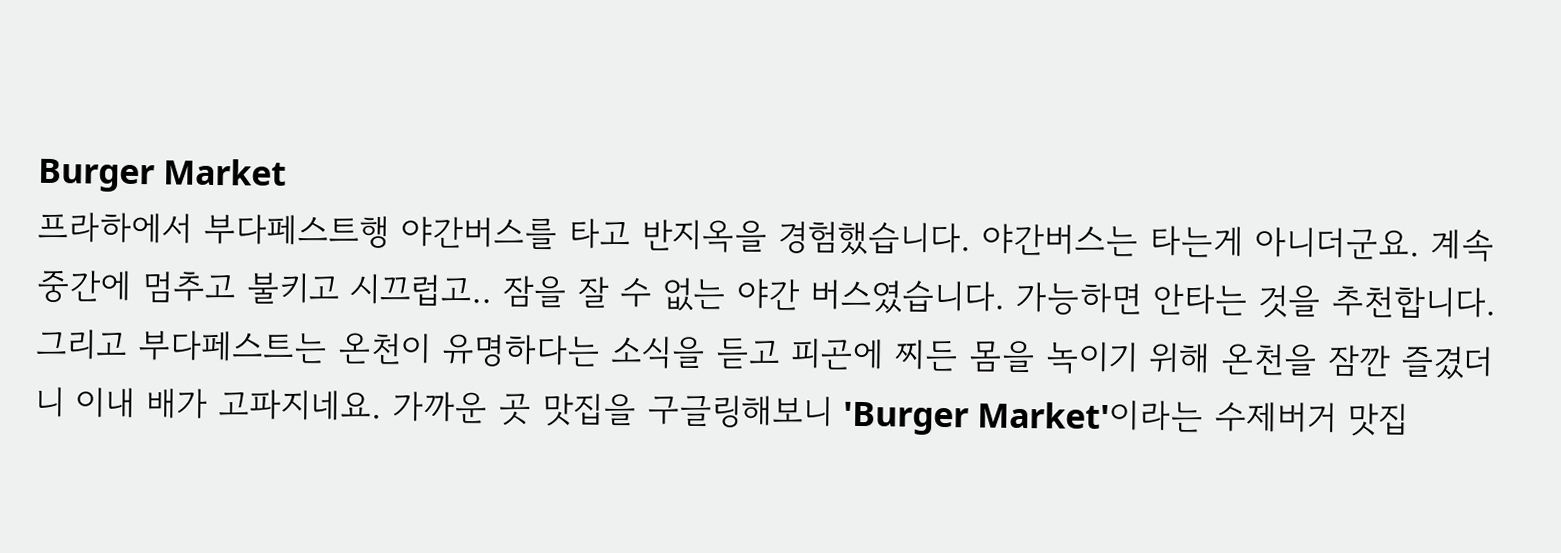Burger Market
프라하에서 부다페스트행 야간버스를 타고 반지옥을 경험했습니다. 야간버스는 타는게 아니더군요. 계속 중간에 멈추고 불키고 시끄럽고.. 잠을 잘 수 없는 야간 버스였습니다. 가능하면 안타는 것을 추천합니다.
그리고 부다페스트는 온천이 유명하다는 소식을 듣고 피곤에 찌든 몸을 녹이기 위해 온천을 잠깐 즐겼더니 이내 배가 고파지네요. 가까운 곳 맛집을 구글링해보니 'Burger Market'이라는 수제버거 맛집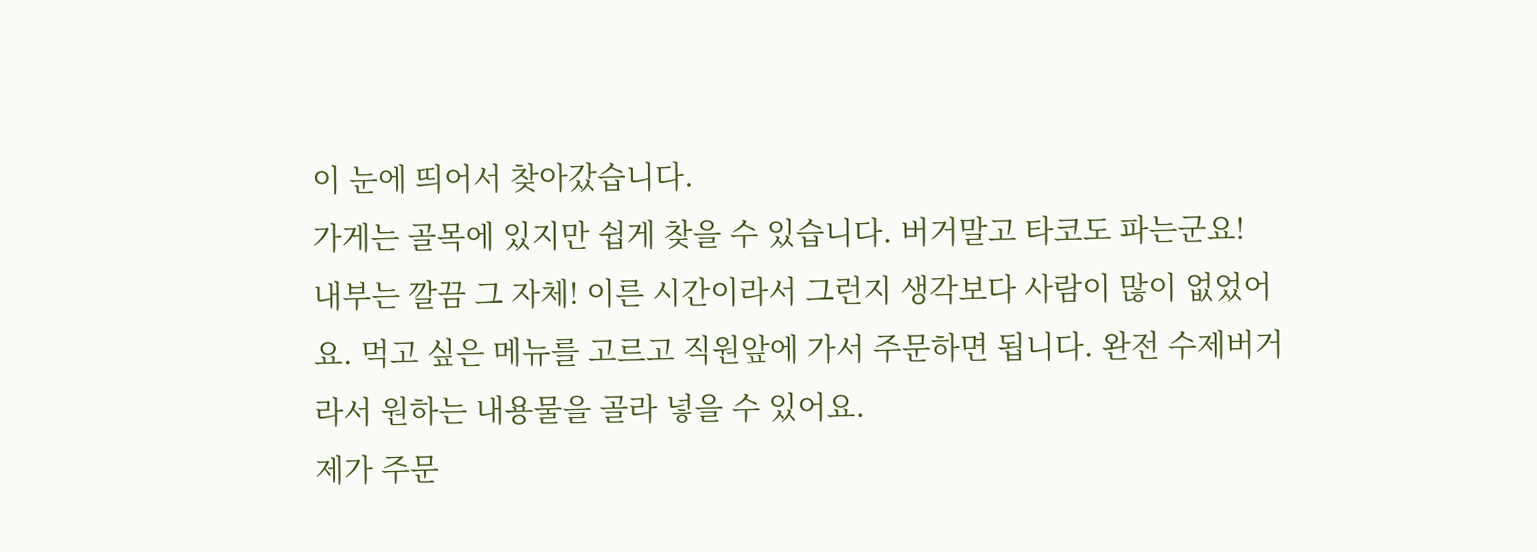이 눈에 띄어서 찾아갔습니다.
가게는 골목에 있지만 쉽게 찾을 수 있습니다. 버거말고 타코도 파는군요!
내부는 깔끔 그 자체! 이른 시간이라서 그런지 생각보다 사람이 많이 없었어요. 먹고 싶은 메뉴를 고르고 직원앞에 가서 주문하면 됩니다. 완전 수제버거라서 원하는 내용물을 골라 넣을 수 있어요.
제가 주문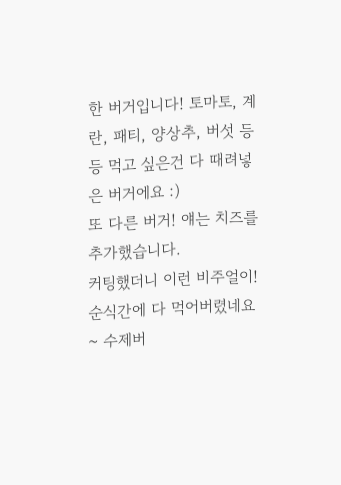한 버거입니다! 토마토, 계란, 패티, 양상추, 버섯 등등 먹고 싶은건 다 때려넣은 버거에요 :)
또 다른 버거! 얘는 치즈를 추가했습니다.
커팅했더니 이런 비주얼이! 순식간에 다 먹어버렸네요~ 수제버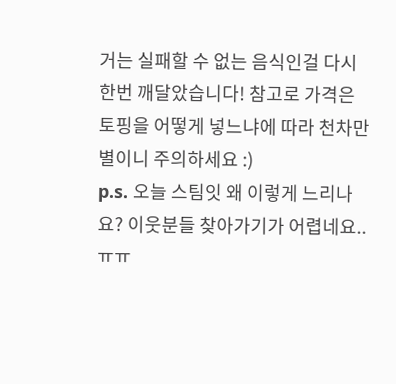거는 실패할 수 없는 음식인걸 다시 한번 깨달았습니다! 참고로 가격은 토핑을 어떻게 넣느냐에 따라 천차만별이니 주의하세요 :)
p.s. 오늘 스팀잇 왜 이렇게 느리나요? 이웃분들 찾아가기가 어렵네요.. ㅠㅠ